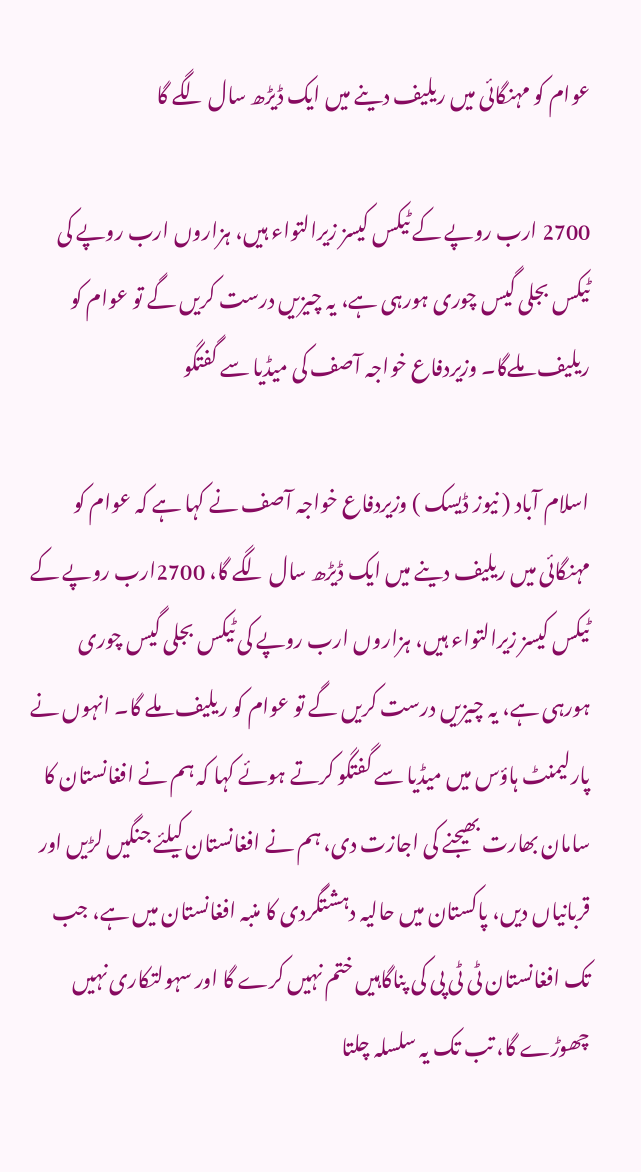عوام کو مہنگائی میں ریلیف دینے میں ایک ڈیڑھ سال لگے گا

2700 ارب روپے کے ٹیکس کیسز زیرالتواء ہیں، ہزاروں ارب روپے کی ٹیکس بجلی گیس چوری ہورہی ہے، یہ چیزیں درست کریں گے تو عوام کو ریلیف ملےگا۔ وزیردفاع خواجہ آصف کی میڈیا سے گفتگو

اسلام آباد ( نیوز ڈیسک ) وزیردفاع خواجہ آصف نے کہا ہے کہ عوام کو مہنگائی میں ریلیف دینے میں ایک ڈیڑھ سال لگے گا، 2700ارب روپے کے ٹیکس کیسز زیرالتواء ہیں، ہزاروں ارب روپے کی ٹیکس بجلی گیس چوری ہورہی ہے، یہ چیزیں درست کریں گے تو عوام کو ریلیف ملے گا۔ انہوں نے پارلیمنٹ ہاؤس میں میڈیا سے گفتگو کرتے ہوئے کہا کہ ہم نے افغانستان کا سامان بھارت بھیجنے کی اجازت دی، ہم نے افغانستان کیلئے جنگیں لڑیں اور قربانیاں دیں، پاکستان میں حالیہ دہشتگردی کا منبہ افغانستان میں ہے، جب تک افغانستان ٹی ٹی پی کی پناگاہیں ختم نہیں کرے گا اور سہولتکاری نہیں چھوڑے گا، تب تک یہ سلسلہ چلتا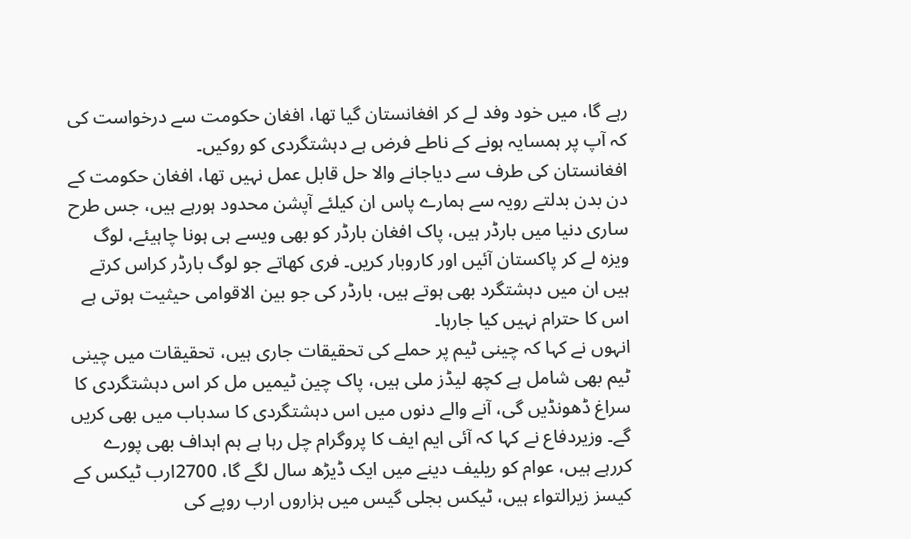رہے گا، میں خود وفد لے کر افغانستان گیا تھا، افغان حکومت سے درخواست کی کہ آپ پر ہمسایہ ہونے کے ناطے فرض ہے دہشتگردی کو روکیں۔
افغانستان کی طرف سے دیاجانے والا حل قابل عمل نہیں تھا، افغان حکومت کے دن بدن بدلتے رویہ سے ہمارے پاس ان کیلئے آپشن محدود ہورہے ہیں، جس طرح ساری دنیا میں بارڈر ہیں، پاک افغان بارڈر کو بھی ویسے ہی ہونا چاہیئے، لوگ ویزہ لے کر پاکستان آئیں اور کاروبار کریں۔ فری کھاتے جو لوگ بارڈر کراس کرتے ہیں ان میں دہشتگرد بھی ہوتے ہیں، بارڈر کی جو بین الاقوامی حیثیت ہوتی ہے اس کا حترام نہیں کیا جارہا۔
انہوں نے کہا کہ چینی ٹیم پر حملے کی تحقیقات جاری ہیں، تحقیقات میں چینی ٹیم بھی شامل ہے کچھ لیڈز ملی ہیں، پاک چین ٹیمیں مل کر اس دہشتگردی کا سراغ ڈھونڈیں گی، آنے والے دنوں میں اس دہشتگردی کا سدباب میں بھی کریں گے۔ وزیردفاع نے کہا کہ آئی ایم ایف کا پروگرام چل رہا ہے ہم اہداف بھی پورے کررہے ہیں، عوام کو ریلیف دینے میں ایک ڈیڑھ سال لگے گا، 2700ارب ٹیکس کے کیسز زیرالتواء ہیں، ٹیکس بجلی گیس میں ہزاروں ارب روپے کی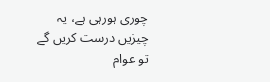چوری ہورہی ہے، یہ چیزیں درست کریں گے تو عوام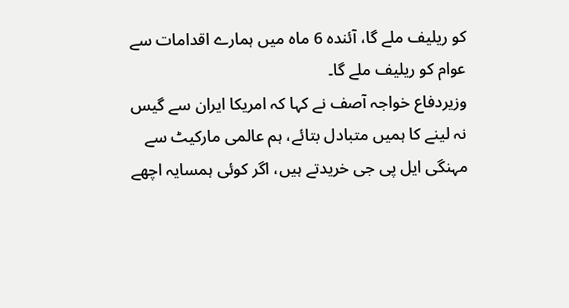کو ریلیف ملے گا، آئندہ 6 ماہ میں ہمارے اقدامات سے عوام کو ریلیف ملے گا۔
وزیردفاع خواجہ آصف نے کہا کہ امریکا ایران سے گیس نہ لینے کا ہمیں متبادل بتائے، ہم عالمی مارکیٹ سے مہنگی ایل پی جی خریدتے ہیں، اگر کوئی ہمسایہ اچھے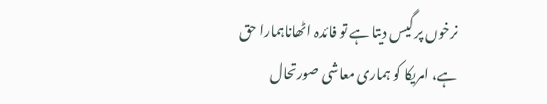نرخوں پر گیس دیتا ہے تو فائدہ اٹھاناہمارا حق ہے، امریکا کو ہماری معاشی صورتحال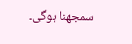سمجھنا ہوگی۔